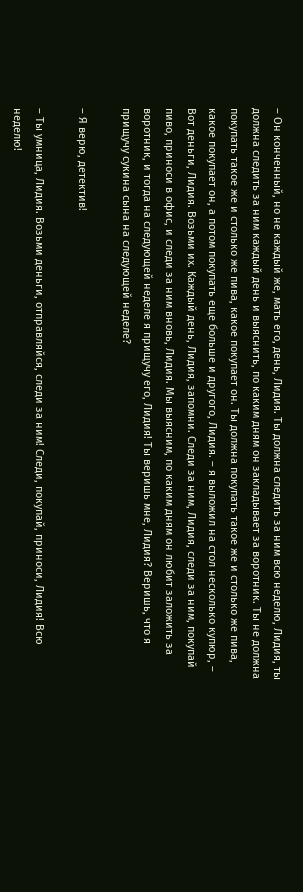– Он конченный, но не каждый же, мать его, день, Лидия. Ты должна следить за ним всю неделю, Лидия, ты должна следить за ним каждый день и выяснить, по каким дням он закладывает за воротник. Ты не должна покупать такое же и столько же пива, какое покупает он. Ты должна покупать такое же и столько же пива, какое покупает он, а потом покупать еще больше и другого, Лидия. – я выложил на стол несколько купюр, – Вот деньги, Лидия. Возьми их. Каждый день, Лидия, запомни. Следи за ним, Лидия, следи за ним, покупай пиво, приноси в офис, и следи за ним вновь, Лидия. Мы выясним, по каким дням он любит заложить за воротник, и тогда на следующей неделе я прищучу его, Лидия! Ты веришь мне, Лидия? Веришь, что я прищучу сукина сына на следующей неделе?

– Я верю, детектив!

– Ты умница, Лидия. Возьми деньги, отправляйся, следи за ним! Следи, покупай, приноси, Лидия! Всю неделю!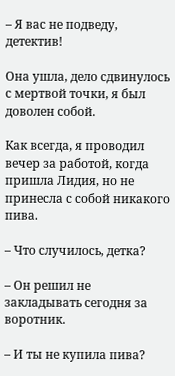– Я вас не подведу, детектив!

Она ушла, дело сдвинулось с мертвой точки, я был доволен собой.

Как всегда, я проводил вечер за работой, когда пришла Лидия, но не принесла с собой никакого пива.

– Что случилось, детка?

– Он решил не закладывать сегодня за воротник.

– И ты не купила пива?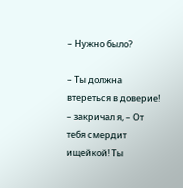– Нужно было?

– Ты должна втереться в доверие! – закричал я, – От тебя смердит ищейкой! Ты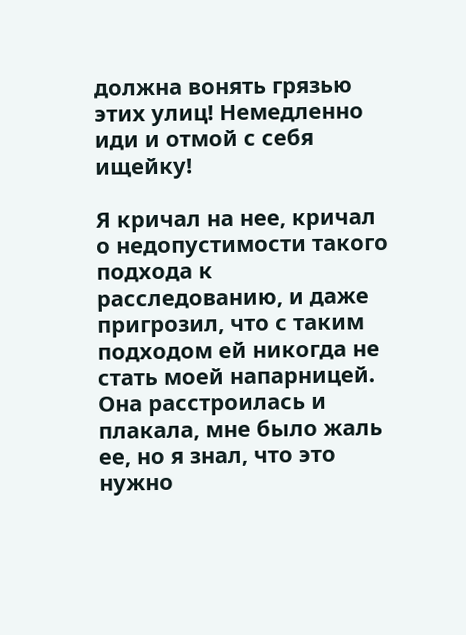должна вонять грязью этих улиц! Немедленно иди и отмой с себя ищейку!

Я кричал на нее, кричал о недопустимости такого подхода к расследованию, и даже пригрозил, что с таким подходом ей никогда не стать моей напарницей. Она расстроилась и плакала, мне было жаль ее, но я знал, что это нужно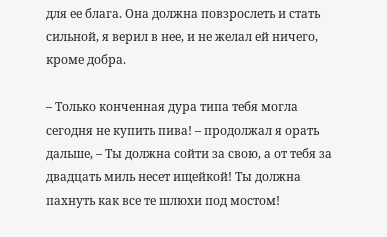для ее блага. Она должна повзрослеть и стать сильной, я верил в нее, и не желал ей ничего, кроме добра.

– Только конченная дура типа тебя могла сегодня не купить пива! – продолжал я орать дальше, – Ты должна сойти за свою, а от тебя за двадцать миль несет ищейкой! Ты должна пахнуть как все те шлюхи под мостом!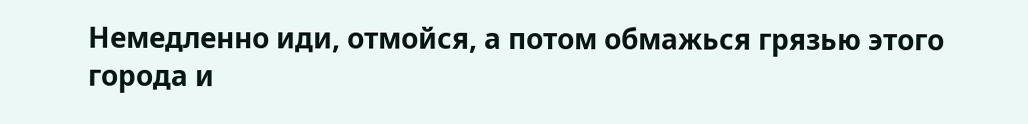Немедленно иди, отмойся, а потом обмажься грязью этого города и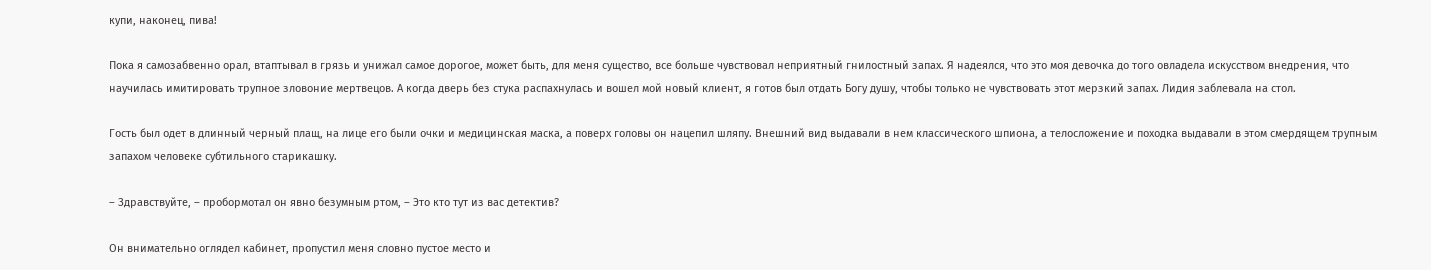купи, наконец, пива!

Пока я самозабвенно орал, втаптывал в грязь и унижал самое дорогое, может быть, для меня существо, все больше чувствовал неприятный гнилостный запах. Я надеялся, что это моя девочка до того овладела искусством внедрения, что научилась имитировать трупное зловоние мертвецов. А когда дверь без стука распахнулась и вошел мой новый клиент, я готов был отдать Богу душу, чтобы только не чувствовать этот мерзкий запах. Лидия заблевала на стол.

Гость был одет в длинный черный плащ, на лице его были очки и медицинская маска, а поверх головы он нацепил шляпу. Внешний вид выдавали в нем классического шпиона, а телосложение и походка выдавали в этом смердящем трупным запахом человеке субтильного старикашку.

– Здравствуйте, – пробормотал он явно безумным ртом, – Это кто тут из вас детектив?

Он внимательно оглядел кабинет, пропустил меня словно пустое место и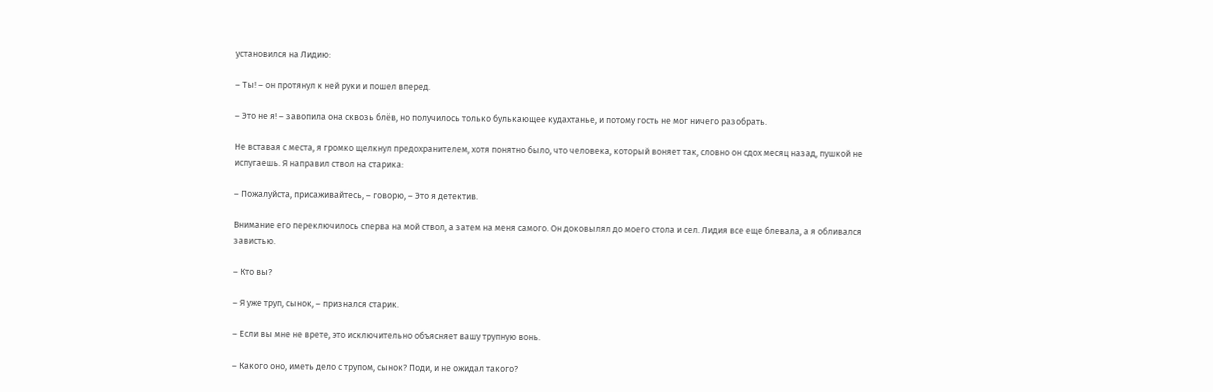установился на Лидию:

– Ты! – он протянул к ней руки и пошел вперед.

– Это не я! – завопила она сквозь блёв, но получилось только булькающее кудахтанье, и потому гость не мог ничего разобрать.

Не вставая с места, я громко щелкнул предохранителем, хотя понятно было, что человека, который воняет так, словно он сдох месяц назад, пушкой не испугаешь. Я направил ствол на старика:

– Пожалуйста, присаживайтесь, – говорю, – Это я детектив.

Внимание его переключилось сперва на мой ствол, а затем на меня самого. Он доковылял до моего стола и сел. Лидия все еще блевала, а я обливался завистью.

– Кто вы?

– Я уже труп, сынок, – признался старик.

– Если вы мне не врете, это исключительно объясняет вашу трупную вонь.

– Какого оно, иметь дело с трупом, сынок? Поди, и не ожидал такого?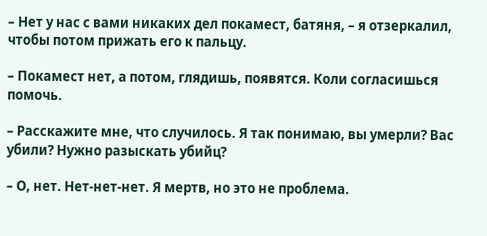– Нет у нас с вами никаких дел покамест, батяня, – я отзеркалил, чтобы потом прижать его к пальцу.

– Покамест нет, а потом, глядишь, появятся. Коли согласишься помочь.

– Расскажите мне, что случилось. Я так понимаю, вы умерли? Вас убили? Нужно разыскать убийц?

– О, нет. Нет-нет-нет. Я мертв, но это не проблема.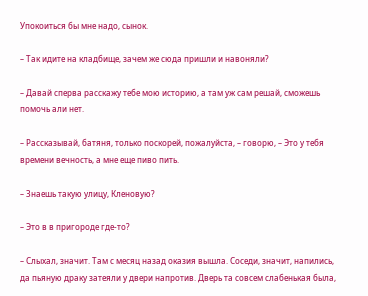Упокоиться бы мне надо, сынок.

– Так идите на кладбище, зачем же сюда пришли и навоняли?

– Давай сперва расскажу тебе мою историю, а там уж сам решай, сможешь помочь али нет.

– Рассказывай, батяня, только поскорей, пожалуйста, – говорю, – Это у тебя времени вечность, а мне еще пиво пить.

– Знаешь такую улицу, Кленовую?

– Это в в пригороде где-то?

– Слыхал, значит. Там с месяц назад оказия вышла. Соседи, значит, напились, да пьяную драку затеяли у двери напротив. Дверь та совсем слабенькая была,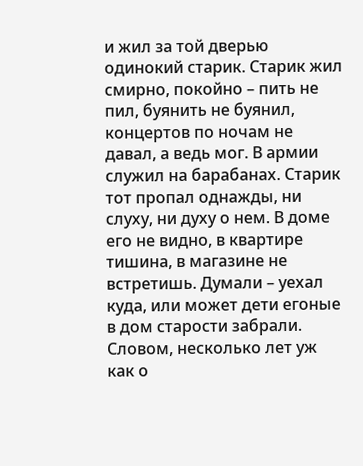и жил за той дверью одинокий старик. Старик жил смирно, покойно – пить не пил, буянить не буянил, концертов по ночам не давал, а ведь мог. В армии служил на барабанах. Старик тот пропал однажды, ни слуху, ни духу о нем. В доме его не видно, в квартире тишина, в магазине не встретишь. Думали – уехал куда, или может дети егоные в дом старости забрали. Словом, несколько лет уж как о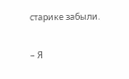старике забыли.

– Я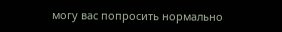могу вас попросить нормально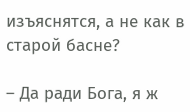изъяснятся, а не как в старой басне?

– Да ради Бога, я ж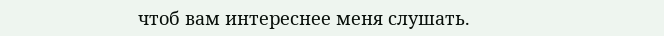чтоб вам интереснее меня слушать.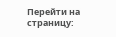Перейти на страницу: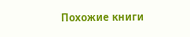Похожие книги